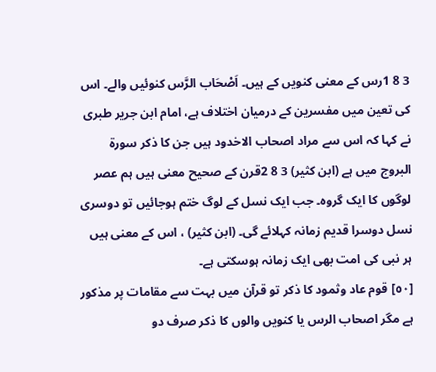3 8 1رس کے معنی کنویں کے ہیں۔ اَصْحَاب الرَّس کنوئیں والے۔ اس کی تعین میں مفسرین کے درمیان اختلاف ہے، امام ابن جریر طبری نے کہا کہ اس سے مراد اصحاب الاخدود ہیں جن کا ذکر سورة البروج میں ہے (ابن کثیر) 3 8 2قرن کے صحیح معنی ہیں ہم عصر لوگوں کا ایک گروہ۔ جب ایک نسل کے لوگ ختم ہوجائیں تو دوسری نسل دوسرا قدیم زمانہ کہلائے گی۔ (ابن کثیر) ، اس کے معنی ہیں ہر نبی کی امت بھی ایک زمانہ ہوسکتی ہے۔
[٥٠] قوم عاد وثمود کا ذکر تو قرآن میں بہت سے مقامات پر مذکور ہے مگر اصحاب الرس یا کنویں والوں کا ذکر صرف دو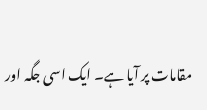مقامات پر آیا ہے۔ ایک اسی جگہ اور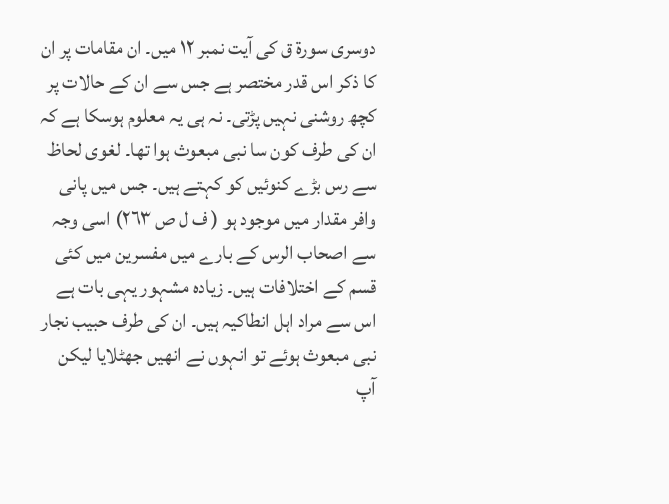دوسری سورة ق کی آیت نمبر ١٢ میں۔ ان مقامات پر ان کا ذکر اس قدر مختصر ہے جس سے ان کے حالات پر کچھ روشنی نہیں پڑتی۔ نہ ہی یہ معلوم ہوسکا ہے کہ ان کی طرف کون سا نبی مبعوث ہوا تھا۔ لغوی لحاظ سے رس بڑے کنوئیں کو کہتے ہیں۔ جس میں پانی وافر مقدار میں موجود ہو ( ف ل ص ٢٦٣) اسی وجہ سے اصحاب الرس کے بارے میں مفسرین میں کئی قسم کے اختلافات ہیں۔ زیادہ مشہور یہی بات ہے اس سے مراد اہل انطاکیہ ہیں۔ ان کی طرف حبیب نجار نبی مبعوث ہوئے تو انہوں نے انھیں جھٹلایا لیکن آپ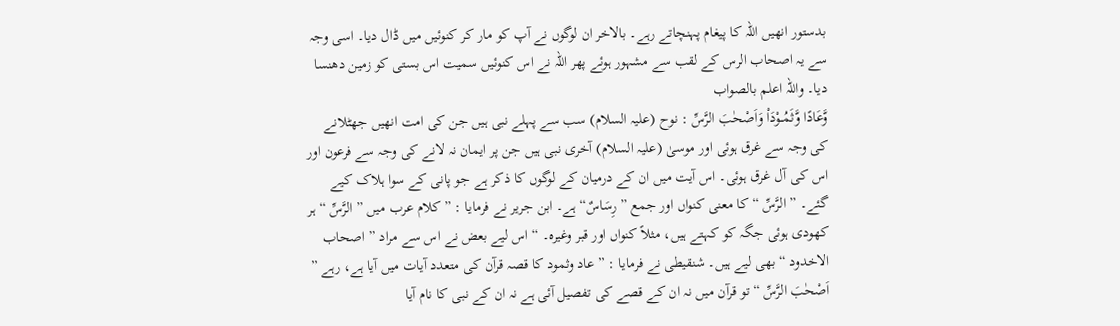بدستور انھیں اللہ کا پیغام پہنچاتے رہے۔ بالاخر ان لوگوں نے آپ کو مار کر کنوئیں میں ڈال دیا۔ اسی وجہ سے یہ اصحاب الرس کے لقب سے مشہور ہوئے پھر اللہ نے اس کنوئیں سمیت اس بستی کو زمین دھنسا دیا۔ واللہ اعلم بالصواب
وَّعَادًا وَّثَمُــوْدَا۟ وَاَصْحٰبَ الرَّسِّ : نوح (علیہ السلام) سب سے پہلے نبی ہیں جن کی امت انھیں جھٹلانے کی وجہ سے غرق ہوئی اور موسیٰ (علیہ السلام) آخری نبی ہیں جن پر ایمان نہ لانے کی وجہ سے فرعون اور اس کی آل غرق ہوئی۔ اس آیت میں ان کے درمیان کے لوگوں کا ذکر ہے جو پانی کے سوا ہلاک کیے گئے۔ ” الرَّسِّ “ کا معنی کنواں اور جمع ” رِسَاسٌ“ ہے۔ ابن جریر نے فرمایا : ” کلام عرب میں ” الرَّسِّ “ ہر کھودی ہوئی جگہ کو کہتے ہیں، مثلاً کنواں اور قبر وغیرہ۔ “ اس لیے بعض نے اس سے مراد ” اصحاب الاخدود “ بھی لیے ہیں۔ شنقیطی نے فرمایا : ” عاد وثمود کا قصہ قرآن کی متعدد آیات میں آیا ہے، رہے ” اَصْحٰبَ الرَّسِّ “ تو قرآن میں نہ ان کے قصے کی تفصیل آئی ہے نہ ان کے نبی کا نام آیا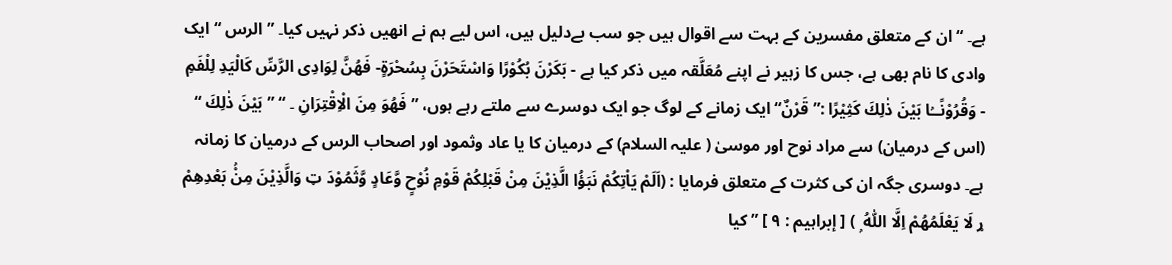ہے۔ “ ان کے متعلق مفسرین کے بہت سے اقوال ہیں جو سب بےدلیل ہیں، اس لیے ہم نے انھیں ذکر نہیں کیا۔ ” الرس “ ایک وادی کا نام بھی ہے، جس کا زہیر نے اپنے مُعَلَّقہ میں ذکر کیا ہے - بَکَرْنَ بُکُوْرًا وَاسْتَحَرْنَ بِسُحْرَۃٍ- فَھُنَّ لِوَادِی الرَّسِّ کَالْیَدِ لِلْفَمِ - وَقُرُوْنًــۢا بَيْنَ ذٰلِكَ كَثِيْرًا :” قَرْنٌ“ ایک زمانے کے لوگ جو ایک دوسرے سے ملتے رہے ہوں، ” فَھُوَ مِنَ الْاِقْتِرَانِ ۔ “ ” بَيْنَ ذٰلِكَ “ (اس کے درمیان) سے مراد نوح اور موسیٰ ( علیہ السلام) کے درمیان کا یا عاد وثمود اور اصحاب الرس کے درمیان کا زمانہ ہے۔ دوسری جگہ ان کی کثرت کے متعلق فرمایا : (اَلَمْ يَاْتِكُمْ نَبَؤُا الَّذِيْنَ مِنْ قَبْلِكُمْ قَوْمِ نُوْحٍ وَّعَادٍ وَّثَمُوْدَ ټ وَالَّذِيْنَ مِنْۢ بَعْدِهِمْ ړ لَا يَعْلَمُهُمْ اِلَّا اللّٰهُ ۭ ) [ إبراہیم : ٩ ] ” کیا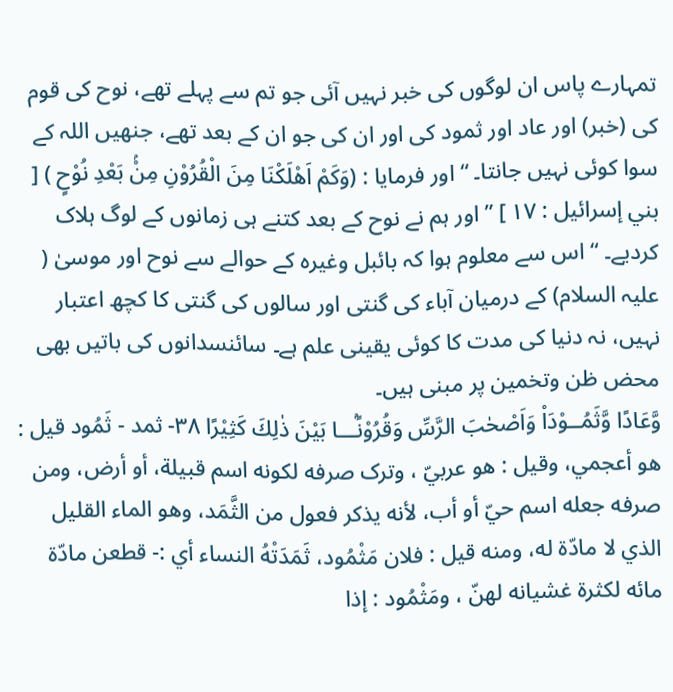تمہارے پاس ان لوگوں کی خبر نہیں آئی جو تم سے پہلے تھے، نوح کی قوم کی (خبر) اور عاد اور ثمود کی اور ان کی جو ان کے بعد تھے، جنھیں اللہ کے سوا کوئی نہیں جانتا۔ “ اور فرمایا : (وَكَمْ اَهْلَكْنَا مِنَ الْقُرُوْنِ مِنْۢ بَعْدِ نُوْحٍ ) [ بني إسرائیل : ١٧ ] ” اور ہم نے نوح کے بعد کتنے ہی زمانوں کے لوگ ہلاک کردیے۔ “ اس سے معلوم ہوا کہ بائبل وغیرہ کے حوالے سے نوح اور موسیٰ ( علیہ السلام) کے درمیان آباء کی گنتی اور سالوں کی گنتی کا کچھ اعتبار نہیں، نہ دنیا کی مدت کا کوئی یقینی علم ہے۔ سائنسدانوں کی باتیں بھی محض ظن وتخمین پر مبنی ہیں۔
وَّعَادًا وَّثَمُــوْدَا۟ وَاَصْحٰبَ الرَّسِّ وَقُرُوْنًۢـــا بَيْنَ ذٰلِكَ كَثِيْرًا ٣٨- ثمد - ثَمُود قيل : هو أعجمي، وقیل : هو عربيّ ، وترک صرفه لکونه اسم قبیلة، أو أرض، ومن صرفه جعله اسم حيّ أو أب، لأنه يذكر فعول من الثَّمَد، وهو الماء القلیل الذي لا مادّة له، ومنه قيل : فلان مَثْمُود، ثَمَدَتْهُ النساء أي :- قطعن مادّة مائه لکثرة غشیانه لهنّ ، ومَثْمُود : إذا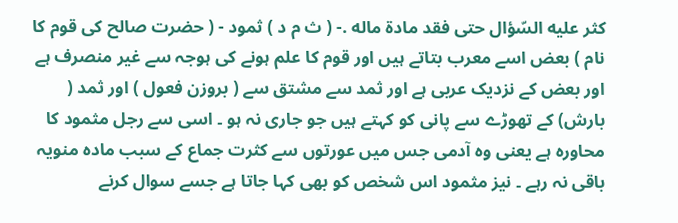کثر عليه السّؤال حتی فقد مادة ماله .- ( ث م د ) ثمود - ( حضرت صالح کی قوم کا نام ) بعض اسے معرب بتاتے ہیں اور قوم کا علم ہونے کی ہوجہ سے غیر منصرف ہے اور بعض کے نزدیک عربی ہے اور ثمد سے مشتق سے ( بروزن فعول ) اور ثمد ( بارش) کے تھوڑے سے پانی کو کہتے ہیں جو جاری نہ ہو ۔ اسی سے رجل مثمود کا محاورہ ہے یعنی وہ آدمی جس میں عورتوں سے کثرت جماع کے سبب مادہ منویہ باقی نہ رہے ۔ نیز مثمود اس شخص کو بھی کہا جاتا ہے جسے سوال کرنے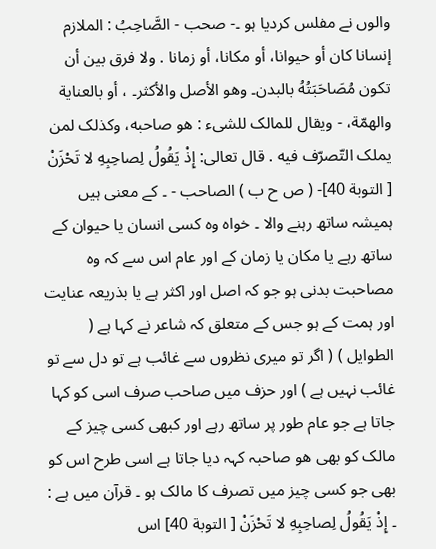والوں نے مفلس کردیا ہو ۔- صحب - الصَّاحِبُ : الملازم إنسانا کان أو حيوانا، أو مکانا، أو زمانا . ولا فرق بين أن تکون مُصَاحَبَتُهُ بالبدن۔ وهو الأصل والأكثر۔ ، أو بالعناية والهمّة، - ويقال للمالک للشیء : هو صاحبه، وکذلک لمن يملک التّصرّف فيه . قال تعالی: إِذْ يَقُولُ لِصاحِبِهِ لا تَحْزَنْ [ التوبة 40]- ( ص ح ب ) الصاحب - ۔ کے معنی ہیں ہمیشہ ساتھ رہنے والا ۔ خواہ وہ کسی انسان یا حیوان کے ساتھ رہے یا مکان یا زمان کے اور عام اس سے کہ وہ مصاحبت بدنی ہو جو کہ اصل اور اکثر ہے یا بذریعہ عنایت اور ہمت کے ہو جس کے متعلق کہ شاعر نے کہا ہے ( الطوایل ) ( اگر تو میری نظروں سے غائب ہے تو دل سے تو غائب نہیں ہے ) اور حزف میں صاحب صرف اسی کو کہا جاتا ہے جو عام طور پر ساتھ رہے اور کبھی کسی چیز کے مالک کو بھی ھو صاحبہ کہہ دیا جاتا ہے اسی طرح اس کو بھی جو کسی چیز میں تصرف کا مالک ہو ۔ قرآن میں ہے : ۔ إِذْ يَقُولُ لِصاحِبِهِ لا تَحْزَنْ [ التوبة 40] اس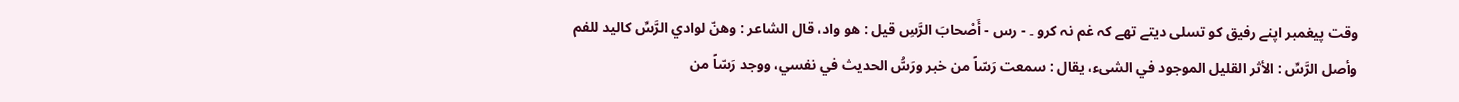وقت پیغمبر اپنے رفیق کو تسلی دیتے تھے کہ غم نہ کرو ۔ - رس - أَصْحابَ الرَّسِ قيل : هو واد، قال الشاعر : وهنّ لوادي الرَّسِّ کالید للفم وأصل الرَّسِّ : الأثر القلیل الموجود في الشیء، يقال : سمعت رَسّاً من خبر ورَسُّ الحدیث في نفسي، ووجد رَسّاً من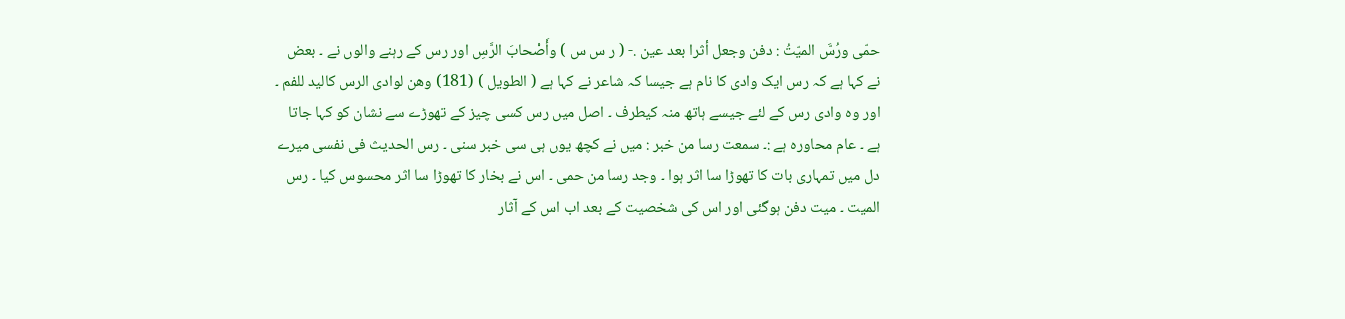حمّى ورُسَّ الميّتُ : دفن وجعل أثرا بعد عين .- ( ر س س ) وأَصْحابَ الرَّسِ اور رس کے رہنے والوں نے ۔ بعض نے کہا ہے کہ رس ایک وادی کا نام ہے جیسا کہ شاعر نے کہا ہے ( الطویل ) (181) وھن لوادی الرس کالید للفم ۔ اور وہ وادی رس کے لئے جیسے ہاتھ منہ کیطرف ۔ اصل میں رس کسی چیز کے تھوڑے سے نشان کو کہا جاتا ہے ۔ عام محاورہ ہے :۔ سمعت رسا من خبر : میں نے کچھ یوں ہی سی خبر سنی ۔ رس الحدیث فی نفسی میرے دل میں تمہاری بات کا تھوڑا سا اثر ہوا ۔ وجد رسا من حمی ۔ اس نے بخار کا تھوڑا سا اثر محسوس کیا ۔ رس المیت ۔ میت دفن ہوگئی اور اس کی شخصیت کے بعد اب اس کے آثار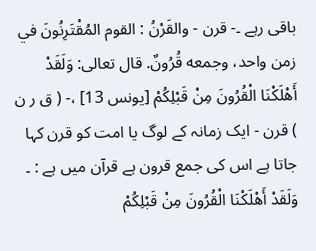باقی رہے ۔- قرن - والقَرْنُ : القوم المُقْتَرِنُونَ في زمن واحد، وجمعه قُرُونٌ. قال تعالی: وَلَقَدْ أَهْلَكْنَا الْقُرُونَ مِنْ قَبْلِكُمْ [يونس 13] ،- ( ق ر ن ) قرن - ایک زمانہ کے لوگ یا امت کو قرن کہا جاتا ہے اس کی جمع قرون ہے قرآن میں ہے : ۔ وَلَقَدْ أَهْلَكْنَا الْقُرُونَ مِنْ قَبْلِكُمْ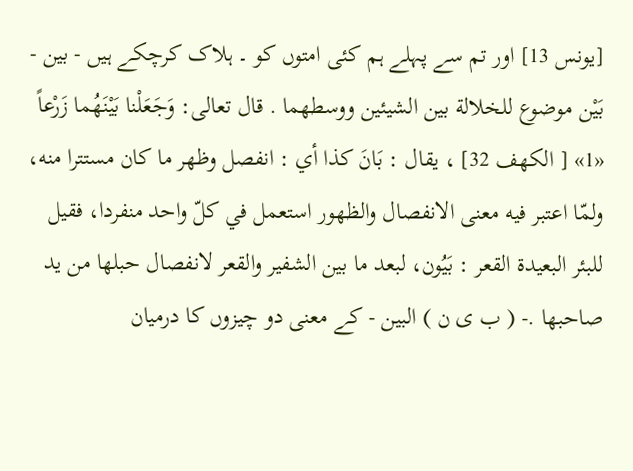[يونس 13] اور تم سے پہلے ہم کئی امتوں کو ۔ ہلاک کرچکے ہیں - بين - بَيْن موضوع للخلالة بين الشيئين ووسطهما . قال تعالی: وَجَعَلْنا بَيْنَهُما زَرْعاً «1» [ الكهف 32] ، يقال : بَانَ كذا أي : انفصل وظهر ما کان مستترا منه، ولمّا اعتبر فيه معنی الانفصال والظهور استعمل في كلّ واحد منفردا، فقیل للبئر البعیدة القعر : بَيُون، لبعد ما بين الشفیر والقعر لانفصال حبلها من يد صاحبها .- ( ب ی ن ) البین - کے معنی دو چیزوں کا درمیان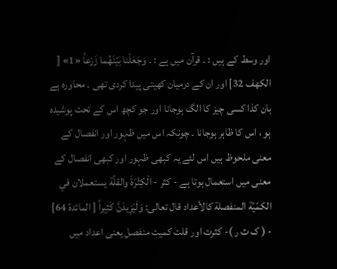اور وسط کے ہیں : ۔ قرآن میں ہے : ۔ وَجَعَلْنا بَيْنَهُما زَرْعاً «1» [ الكهف 32] اور ان کے درمیان کھیتی پیدا کردی تھی ۔ محاورہ ہے بان کذا کسی چیز کا الگ ہوجانا اور جو کچھ اس کے تحت پوشیدہ ہو ، اس کا ظاہر ہوجانا ۔ چونکہ اس میں ظہور اور انفصال کے معنی ملحوظ ہیں اس لئے یہ کبھی ظہور اور کبھی انفصال کے معنی میں استعمال ہوتا ہے - كثر - الْكِثْرَةَ والقلّة يستعملان في الكمّيّة المنفصلة كالأعداد قال تعالی: وَلَيَزِيدَنَّ كَثِيراً [ المائدة 64] - ( ک ث ر )- کثرت اور قلت کمیت منفصل یعنی اعداد میں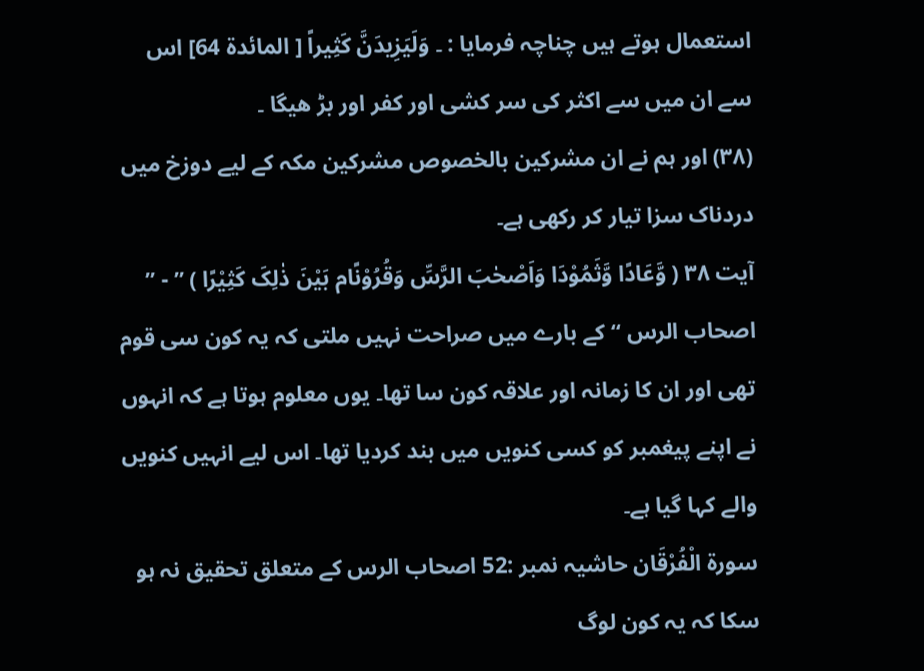استعمال ہوتے ہیں چناچہ فرمایا : ۔ وَلَيَزِيدَنَّ كَثِيراً [ المائدة 64] اس سے ان میں سے اکثر کی سر کشی اور کفر اور بڑ ھیگا ۔
(٣٨) اور ہم نے ان مشرکین بالخصوص مشرکین مکہ کے لیے دوزخ میں دردناک سزا تیار کر رکھی ہے۔
آیت ٣٨ ( وَّعَادًا وَّثَمُوْدَا وَاَصْحٰبَ الرَّسِّ وَقُرُوْنًام بَیْنَ ذٰلِکَ کَثِیْرًا ) ” - ” اصحاب الرس “ کے بارے میں صراحت نہیں ملتی کہ یہ کون سی قوم تھی اور ان کا زمانہ اور علاقہ کون سا تھا۔ یوں معلوم ہوتا ہے کہ انہوں نے اپنے پیغمبر کو کسی کنویں میں بند کردیا تھا۔ اس لیے انہیں کنویں والے کہا گیا ہے۔
سورة الْفُرْقَان حاشیہ نمبر :52 اصحاب الرس کے متعلق تحقیق نہ ہو سکا کہ یہ کون لوگ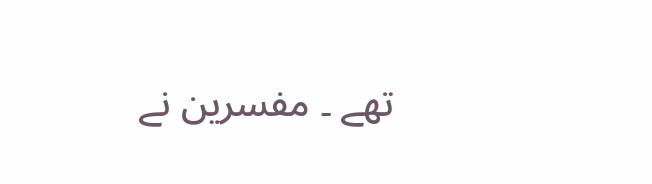تھے ۔ مفسرین نے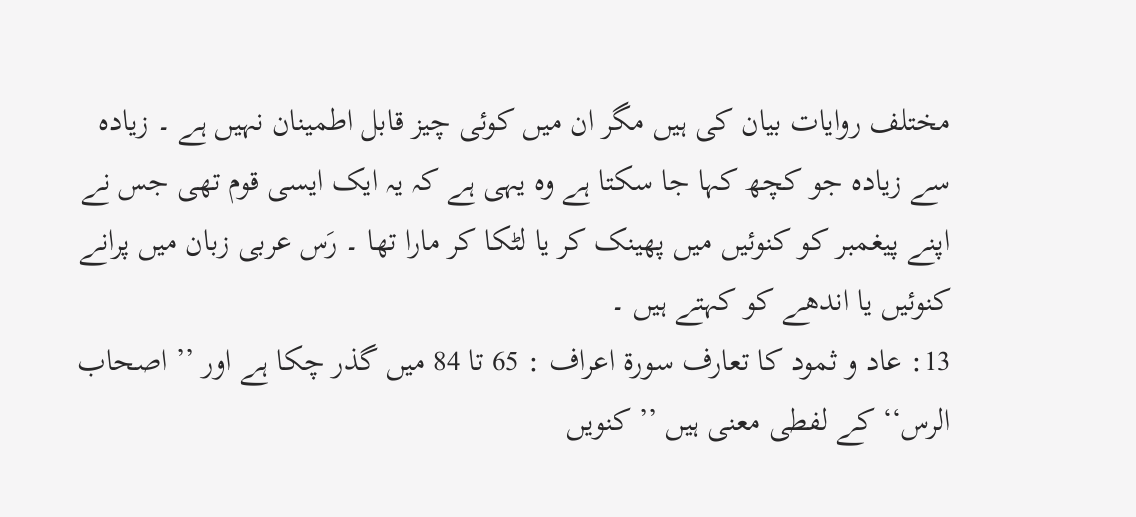مختلف روایات بیان کی ہیں مگر ان میں کوئی چیز قابل اطمینان نہیں ہے ۔ زیادہ سے زیادہ جو کچھ کہا جا سکتا ہے وہ یہی ہے کہ یہ ایک ایسی قوم تھی جس نے اپنے پیغمبر کو کنوئیں میں پھینک کر یا لٹکا کر مارا تھا ۔ رَس عربی زبان میں پرانے کنوئیں یا اندھے کو کہتے ہیں ۔
13: عاد و ثمود کا تعارف سورۃ اعراف : 65 تا 84 میں گذر چکا ہے اور ’’ اصحاب الرس‘‘ کے لفطی معنی ہیں ’’ کنویں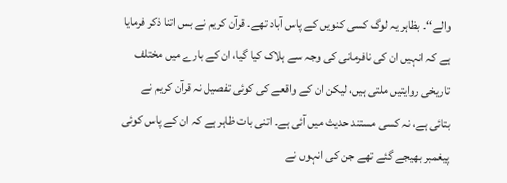والے‘‘۔ بظاہر یہ لوگ کسی کنویں کے پاس آباد تھے۔ قرآن کریم نے بس اتنا ذکر فرمایا ہے کہ انہیں ان کی نافرمانی کی وجہ سے ہلاک کیا گیا، ان کے بارے میں مختلف تاریخی روایتیں ملتی ہیں، لیکن ان کے واقعے کی کوئی تفصیل نہ قرآن کریم نے بتائی ہے، نہ کسی مستند حدیث میں آئی ہے۔ اتنی بات ظاہر ہے کہ ان کے پاس کوئی پیغمبر بھیجے گئے تھے جن کی انہوں نے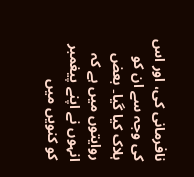نافرمانی کی، اور اس کی وجہ سے ان کو ہلاک کیا گیا۔ بعض روایتوں میں ہے کہ انہوں نے اپنے پیغمبر کو کنویں میں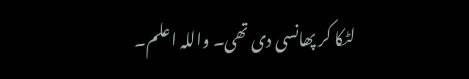لٹکا کر پھانسی دی تھی۔ واللہ اعلم۔